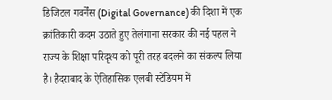डिजिटल गवर्नेंस (Digital Governance) की दिशा में एक क्रांतिकारी कदम उठाते हुए तेलंगाना सरकार की नई पहल ने राज्य के शिक्षा परिदृश्य को पूरी तरह बदलने का संकल्प लिया है। हैदराबाद के ऐतिहासिक एलबी स्टेडियम में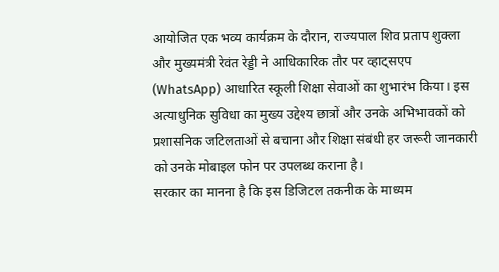आयोजित एक भव्य कार्यक्रम के दौरान, राज्यपाल शिव प्रताप शुक्ला और मुख्यमंत्री रेवंत रेड्डी ने आधिकारिक तौर पर व्हाट्सएप (WhatsApp) आधारित स्कूली शिक्षा सेवाओं का शुभारंभ किया। इस अत्याधुनिक सुविधा का मुख्य उद्देश्य छात्रों और उनके अभिभावकों को प्रशासनिक जटिलताओं से बचाना और शिक्षा संबंधी हर जरूरी जानकारी को उनके मोबाइल फोन पर उपलब्ध कराना है।
सरकार का मानना है कि इस डिजिटल तकनीक के माध्यम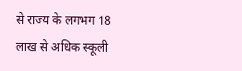से राज्य के लगभग 18 लाख से अधिक स्कूली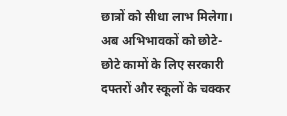छात्रों को सीधा लाभ मिलेगा। अब अभिभावकों को छोटे-छोटे कामों के लिए सरकारी दफ्तरों और स्कूलों के चक्कर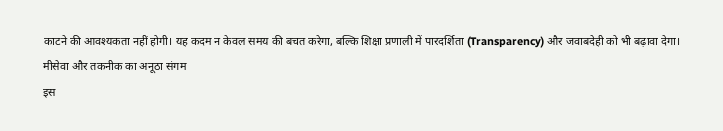काटने की आवश्यकता नहीं होगी। यह कदम न केवल समय की बचत करेगा, बल्कि शिक्षा प्रणाली में पारदर्शिता (Transparency) और जवाबदेही को भी बढ़ावा देगा।
मीसेवा और तकनीक का अनूठा संगम
इस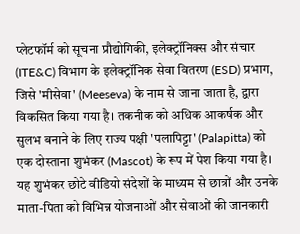प्लेटफॉर्म को सूचना प्रौद्योगिकी, इलेक्ट्रॉनिक्स और संचार (ITE&C) विभाग के इलेक्ट्रॉनिक सेवा वितरण (ESD) प्रभाग, जिसे 'मीसेवा' (Meeseva) के नाम से जाना जाता है, द्वारा विकसित किया गया है। तकनीक को अधिक आकर्षक और सुलभ बनाने के लिए राज्य पक्षी 'पलापिट्टा' (Palapitta) को एक दोस्ताना शुभंकर (Mascot) के रूप में पेश किया गया है। यह शुभंकर छोटे वीडियो संदेशों के माध्यम से छात्रों और उनके माता-पिता को विभिन्न योजनाओं और सेवाओं की जानकारी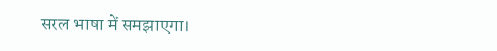सरल भाषा में समझाएगा।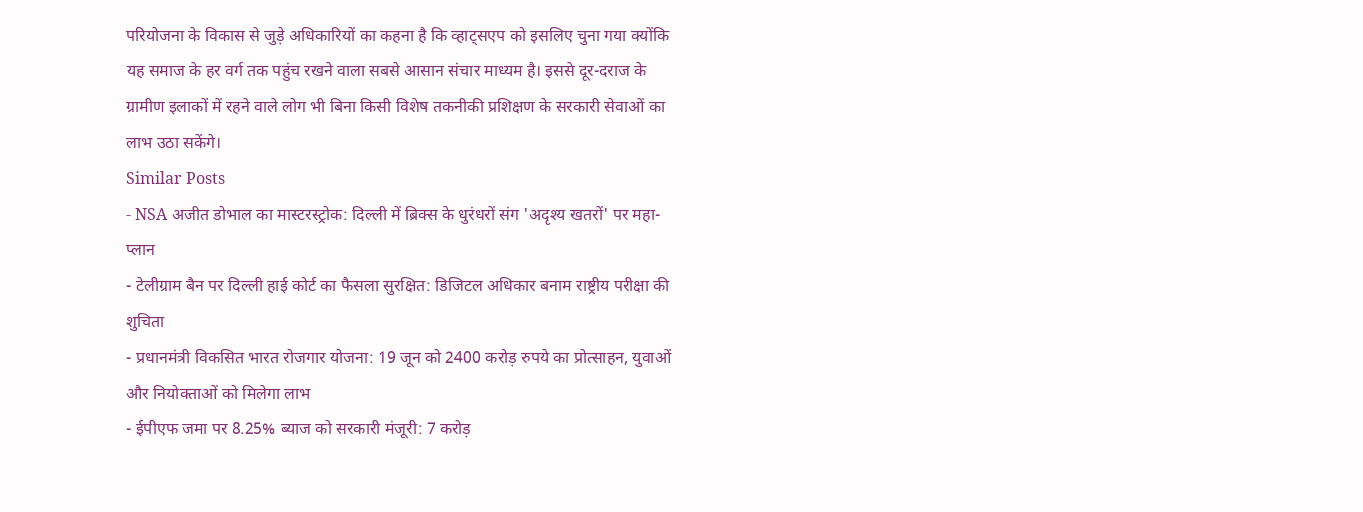परियोजना के विकास से जुड़े अधिकारियों का कहना है कि व्हाट्सएप को इसलिए चुना गया क्योंकि यह समाज के हर वर्ग तक पहुंच रखने वाला सबसे आसान संचार माध्यम है। इससे दूर-दराज के ग्रामीण इलाकों में रहने वाले लोग भी बिना किसी विशेष तकनीकी प्रशिक्षण के सरकारी सेवाओं का लाभ उठा सकेंगे।
Similar Posts
- NSA अजीत डोभाल का मास्टरस्ट्रोक: दिल्ली में ब्रिक्स के धुरंधरों संग 'अदृश्य खतरों' पर महा-प्लान
- टेलीग्राम बैन पर दिल्ली हाई कोर्ट का फैसला सुरक्षित: डिजिटल अधिकार बनाम राष्ट्रीय परीक्षा की शुचिता
- प्रधानमंत्री विकसित भारत रोजगार योजना: 19 जून को 2400 करोड़ रुपये का प्रोत्साहन, युवाओं और नियोक्ताओं को मिलेगा लाभ
- ईपीएफ जमा पर 8.25% ब्याज को सरकारी मंजूरी: 7 करोड़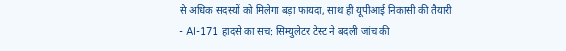से अधिक सदस्यों को मिलेगा बड़ा फायदा, साथ ही यूपीआई निकासी की तैयारी
- AI-171 हादसे का सच: सिम्युलेटर टेस्ट ने बदली जांच की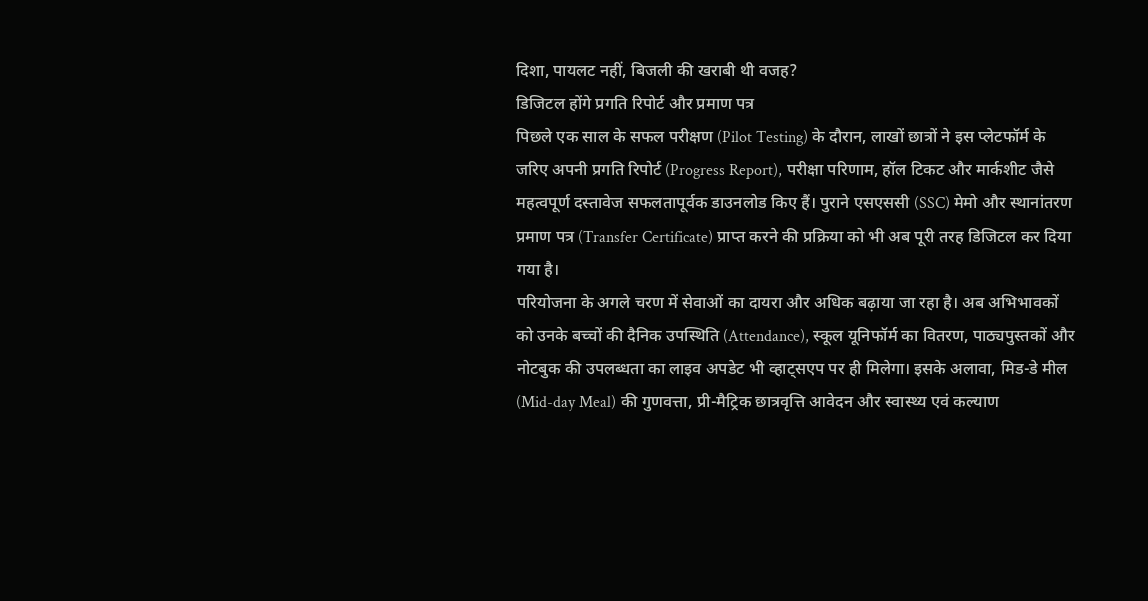दिशा, पायलट नहीं, बिजली की खराबी थी वजह?
डिजिटल होंगे प्रगति रिपोर्ट और प्रमाण पत्र
पिछले एक साल के सफल परीक्षण (Pilot Testing) के दौरान, लाखों छात्रों ने इस प्लेटफॉर्म के जरिए अपनी प्रगति रिपोर्ट (Progress Report), परीक्षा परिणाम, हॉल टिकट और मार्कशीट जैसे महत्वपूर्ण दस्तावेज सफलतापूर्वक डाउनलोड किए हैं। पुराने एसएससी (SSC) मेमो और स्थानांतरण प्रमाण पत्र (Transfer Certificate) प्राप्त करने की प्रक्रिया को भी अब पूरी तरह डिजिटल कर दिया गया है।
परियोजना के अगले चरण में सेवाओं का दायरा और अधिक बढ़ाया जा रहा है। अब अभिभावकों को उनके बच्चों की दैनिक उपस्थिति (Attendance), स्कूल यूनिफॉर्म का वितरण, पाठ्यपुस्तकों और नोटबुक की उपलब्धता का लाइव अपडेट भी व्हाट्सएप पर ही मिलेगा। इसके अलावा, मिड-डे मील (Mid-day Meal) की गुणवत्ता, प्री-मैट्रिक छात्रवृत्ति आवेदन और स्वास्थ्य एवं कल्याण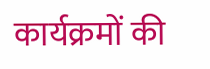कार्यक्रमों की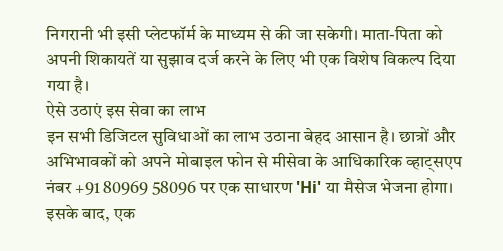निगरानी भी इसी प्लेटफॉर्म के माध्यम से की जा सकेगी। माता-पिता को अपनी शिकायतें या सुझाव दर्ज करने के लिए भी एक विशेष विकल्प दिया गया है।
ऐसे उठाएं इस सेवा का लाभ
इन सभी डिजिटल सुविधाओं का लाभ उठाना बेहद आसान है। छात्रों और अभिभावकों को अपने मोबाइल फोन से मीसेवा के आधिकारिक व्हाट्सएप नंबर +91 80969 58096 पर एक साधारण 'Hi' या मैसेज भेजना होगा। इसके बाद, एक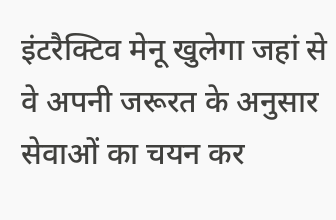इंटरैक्टिव मेनू खुलेगा जहां से वे अपनी जरूरत के अनुसार सेवाओं का चयन कर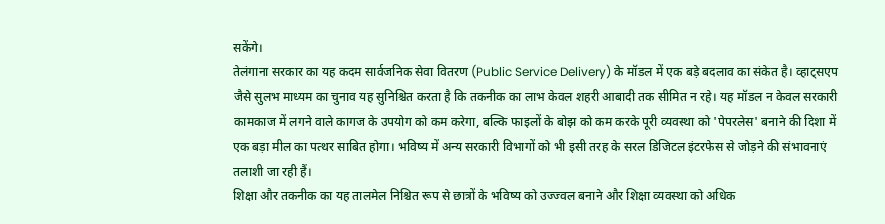सकेंगे।
तेलंगाना सरकार का यह कदम सार्वजनिक सेवा वितरण (Public Service Delivery) के मॉडल में एक बड़े बदलाव का संकेत है। व्हाट्सएप जैसे सुलभ माध्यम का चुनाव यह सुनिश्चित करता है कि तकनीक का लाभ केवल शहरी आबादी तक सीमित न रहे। यह मॉडल न केवल सरकारी कामकाज में लगने वाले कागज के उपयोग को कम करेगा, बल्कि फाइलों के बोझ को कम करके पूरी व्यवस्था को 'पेपरलेस' बनाने की दिशा में एक बड़ा मील का पत्थर साबित होगा। भविष्य में अन्य सरकारी विभागों को भी इसी तरह के सरल डिजिटल इंटरफेस से जोड़ने की संभावनाएं तलाशी जा रही हैं।
शिक्षा और तकनीक का यह तालमेल निश्चित रूप से छात्रों के भविष्य को उज्ज्वल बनाने और शिक्षा व्यवस्था को अधिक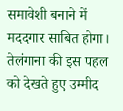समावेशी बनाने में मददगार साबित होगा। तेलंगाना की इस पहल को देखते हुए उम्मीद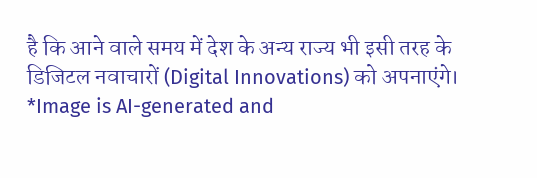है कि आने वाले समय में देश के अन्य राज्य भी इसी तरह के डिजिटल नवाचारों (Digital Innovations) को अपनाएंगे।
*Image is AI-generated and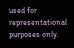used for representational purposes only.